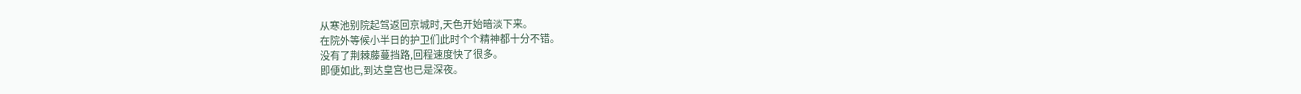从寒池别院起驾返回京城时,天色开始暗淡下来。
在院外等候小半日的护卫们此时个个精神都十分不错。
没有了荆棘藤蔓挡路,回程速度快了很多。
即便如此,到达皇宫也已是深夜。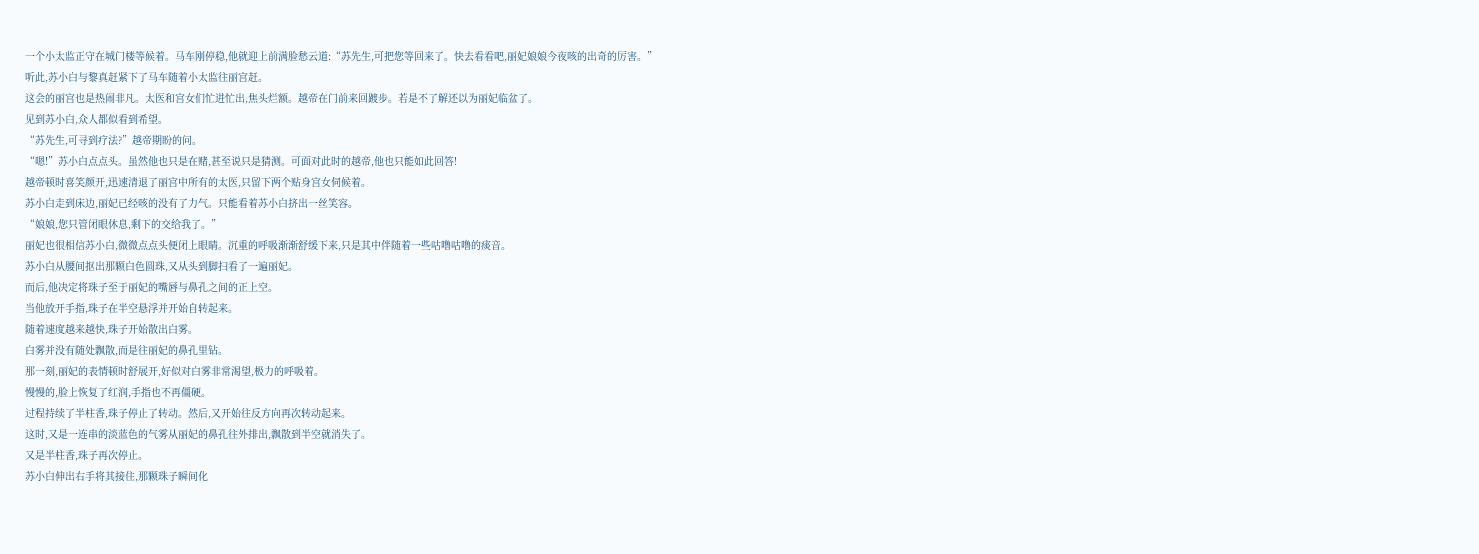一个小太监正守在城门楼等候着。马车刚停稳,他就迎上前满脸愁云道:“苏先生,可把您等回来了。快去看看吧,丽妃娘娘今夜咳的出奇的厉害。”
听此,苏小白与黎真赶紧下了马车随着小太监往丽宫赶。
这会的丽宫也是热闹非凡。太医和宫女们忙进忙出,焦头烂额。越帝在门前来回踱步。若是不了解还以为丽妃临盆了。
见到苏小白,众人都似看到希望。
“苏先生,可寻到疗法?”越帝期盼的问。
“嗯!”苏小白点点头。虽然他也只是在赌,甚至说只是猜测。可面对此时的越帝,他也只能如此回答!
越帝顿时喜笑颜开,迅速清退了丽宫中所有的太医,只留下两个贴身宫女伺候着。
苏小白走到床边,丽妃已经咳的没有了力气。只能看着苏小白挤出一丝笑容。
“娘娘,您只管闭眼休息,剩下的交给我了。”
丽妃也很相信苏小白,微微点点头便闭上眼睛。沉重的呼吸渐渐舒缓下来,只是其中伴随着一些咕噜咕噜的痰音。
苏小白从腰间抠出那颗白色圆珠,又从头到脚扫看了一遍丽妃。
而后,他决定将珠子至于丽妃的嘴唇与鼻孔之间的正上空。
当他放开手指,珠子在半空悬浮并开始自转起来。
随着速度越来越快,珠子开始散出白雾。
白雾并没有随处飘散,而是往丽妃的鼻孔里钻。
那一刻,丽妃的表情顿时舒展开,好似对白雾非常渴望,极力的呼吸着。
慢慢的,脸上恢复了红润,手指也不再僵硬。
过程持续了半柱香,珠子停止了转动。然后,又开始往反方向再次转动起来。
这时,又是一连串的淡蓝色的气雾从丽妃的鼻孔往外排出,飘散到半空就消失了。
又是半柱香,珠子再次停止。
苏小白伸出右手将其接住,那颗珠子瞬间化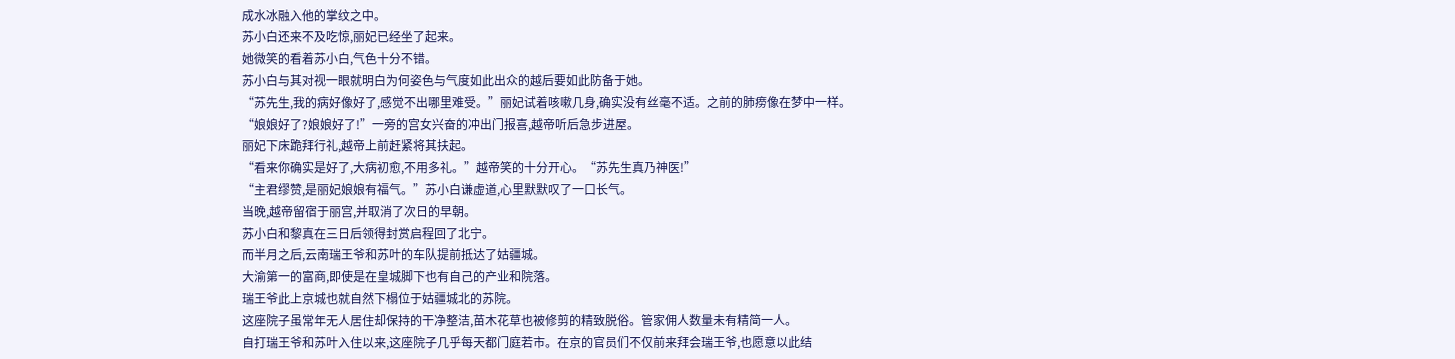成水冰融入他的掌纹之中。
苏小白还来不及吃惊,丽妃已经坐了起来。
她微笑的看着苏小白,气色十分不错。
苏小白与其对视一眼就明白为何姿色与气度如此出众的越后要如此防备于她。
“苏先生,我的病好像好了,感觉不出哪里难受。”丽妃试着咳嗽几身,确实没有丝毫不适。之前的肺痨像在梦中一样。
“娘娘好了?娘娘好了!”一旁的宫女兴奋的冲出门报喜,越帝听后急步进屋。
丽妃下床跪拜行礼,越帝上前赶紧将其扶起。
“看来你确实是好了,大病初愈,不用多礼。”越帝笑的十分开心。“苏先生真乃神医!”
“主君缪赞,是丽妃娘娘有福气。”苏小白谦虚道,心里默默叹了一口长气。
当晚,越帝留宿于丽宫,并取消了次日的早朝。
苏小白和黎真在三日后领得封赏启程回了北宁。
而半月之后,云南瑞王爷和苏叶的车队提前抵达了姑疆城。
大渝第一的富商,即使是在皇城脚下也有自己的产业和院落。
瑞王爷此上京城也就自然下榻位于姑疆城北的苏院。
这座院子虽常年无人居住却保持的干净整洁,苗木花草也被修剪的精致脱俗。管家佣人数量未有精简一人。
自打瑞王爷和苏叶入住以来,这座院子几乎每天都门庭若市。在京的官员们不仅前来拜会瑞王爷,也愿意以此结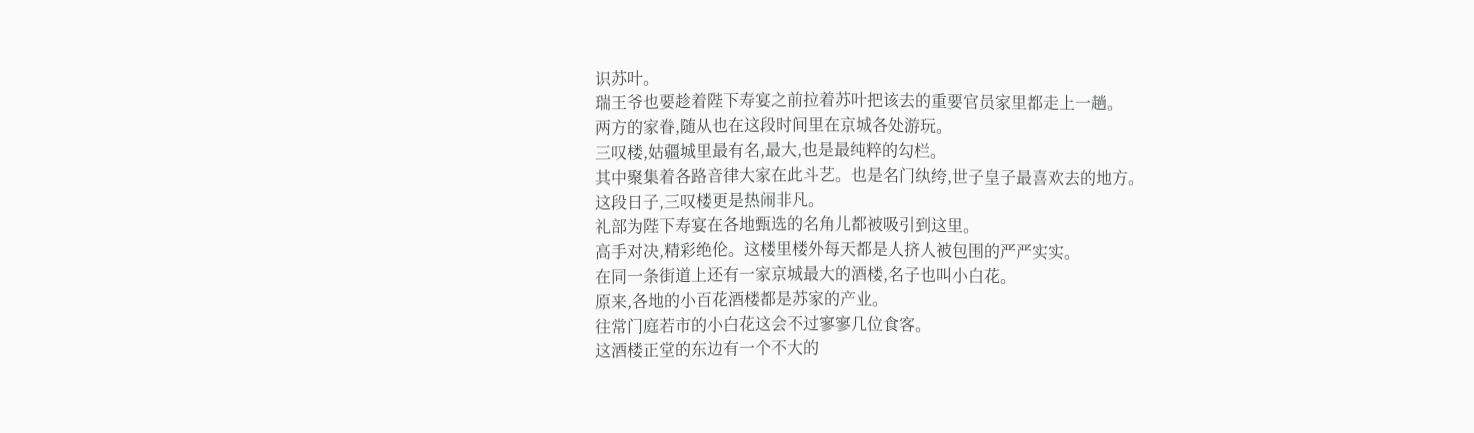识苏叶。
瑞王爷也要趁着陛下寿宴之前拉着苏叶把该去的重要官员家里都走上一趟。
两方的家眷,随从也在这段时间里在京城各处游玩。
三叹楼,姑疆城里最有名,最大,也是最纯粹的勾栏。
其中聚集着各路音律大家在此斗艺。也是名门纨绔,世子皇子最喜欢去的地方。
这段日子,三叹楼更是热闹非凡。
礼部为陛下寿宴在各地甄选的名角儿都被吸引到这里。
高手对决,精彩绝伦。这楼里楼外每天都是人挤人被包围的严严实实。
在同一条街道上还有一家京城最大的酒楼,名子也叫小白花。
原来,各地的小百花酒楼都是苏家的产业。
往常门庭若市的小白花这会不过寥寥几位食客。
这酒楼正堂的东边有一个不大的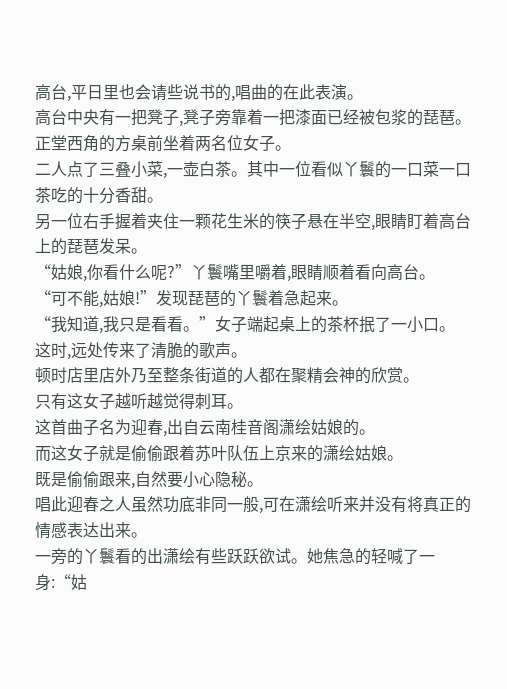高台,平日里也会请些说书的,唱曲的在此表演。
高台中央有一把凳子,凳子旁靠着一把漆面已经被包浆的琵琶。
正堂西角的方桌前坐着两名位女子。
二人点了三叠小菜,一壶白茶。其中一位看似丫鬟的一口菜一口茶吃的十分香甜。
另一位右手握着夹住一颗花生米的筷子悬在半空,眼睛盯着高台上的琵琶发呆。
“姑娘,你看什么呢?”丫鬟嘴里嚼着,眼睛顺着看向高台。
“可不能,姑娘!”发现琵琶的丫鬟着急起来。
“我知道,我只是看看。”女子端起桌上的茶杯抿了一小口。
这时,远处传来了清脆的歌声。
顿时店里店外乃至整条街道的人都在聚精会神的欣赏。
只有这女子越听越觉得刺耳。
这首曲子名为迎春,出自云南桂音阁潇绘姑娘的。
而这女子就是偷偷跟着苏叶队伍上京来的潇绘姑娘。
既是偷偷跟来,自然要小心隐秘。
唱此迎春之人虽然功底非同一般,可在潇绘听来并没有将真正的情感表达出来。
一旁的丫鬟看的出潇绘有些跃跃欲试。她焦急的轻喊了一身:“姑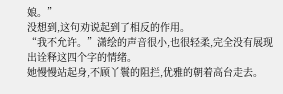娘。”
没想到,这句劝说起到了相反的作用。
“我不允许。”潇绘的声音很小,也很轻柔,完全没有展现出诠释这四个字的情绪。
她慢慢站起身,不顾丫鬟的阻拦,优雅的朝着高台走去。